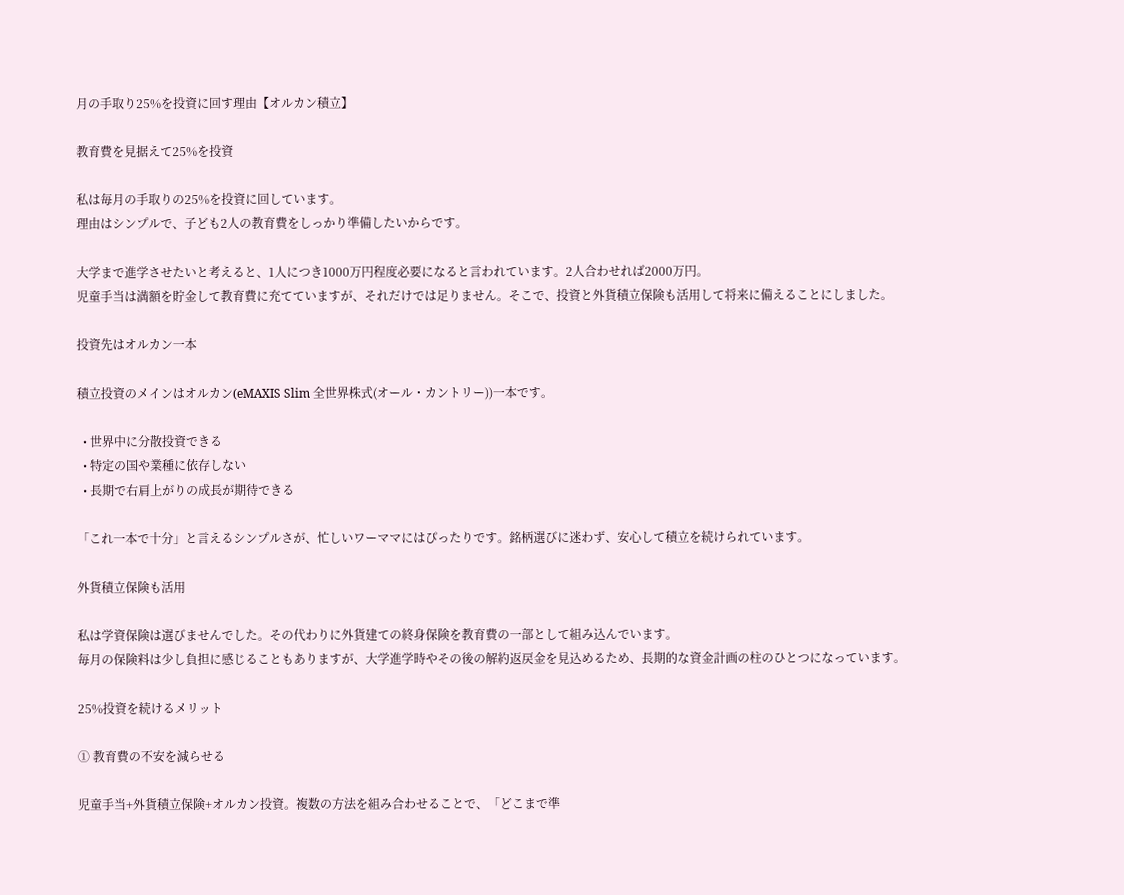月の手取り25%を投資に回す理由【オルカン積立】

教育費を見据えて25%を投資

私は毎月の手取りの25%を投資に回しています。
理由はシンプルで、子ども2人の教育費をしっかり準備したいからです。

大学まで進学させたいと考えると、1人につき1000万円程度必要になると言われています。2人合わせれば2000万円。
児童手当は満額を貯金して教育費に充てていますが、それだけでは足りません。そこで、投資と外貨積立保険も活用して将来に備えることにしました。

投資先はオルカン一本

積立投資のメインはオルカン(eMAXIS Slim 全世界株式(オール・カントリー))一本です。

  • 世界中に分散投資できる
  • 特定の国や業種に依存しない
  • 長期で右肩上がりの成長が期待できる

「これ一本で十分」と言えるシンプルさが、忙しいワーママにはぴったりです。銘柄選びに迷わず、安心して積立を続けられています。

外貨積立保険も活用

私は学資保険は選びませんでした。その代わりに外貨建ての終身保険を教育費の一部として組み込んでいます。
毎月の保険料は少し負担に感じることもありますが、大学進学時やその後の解約返戻金を見込めるため、長期的な資金計画の柱のひとつになっています。

25%投資を続けるメリット

① 教育費の不安を減らせる

児童手当+外貨積立保険+オルカン投資。複数の方法を組み合わせることで、「どこまで準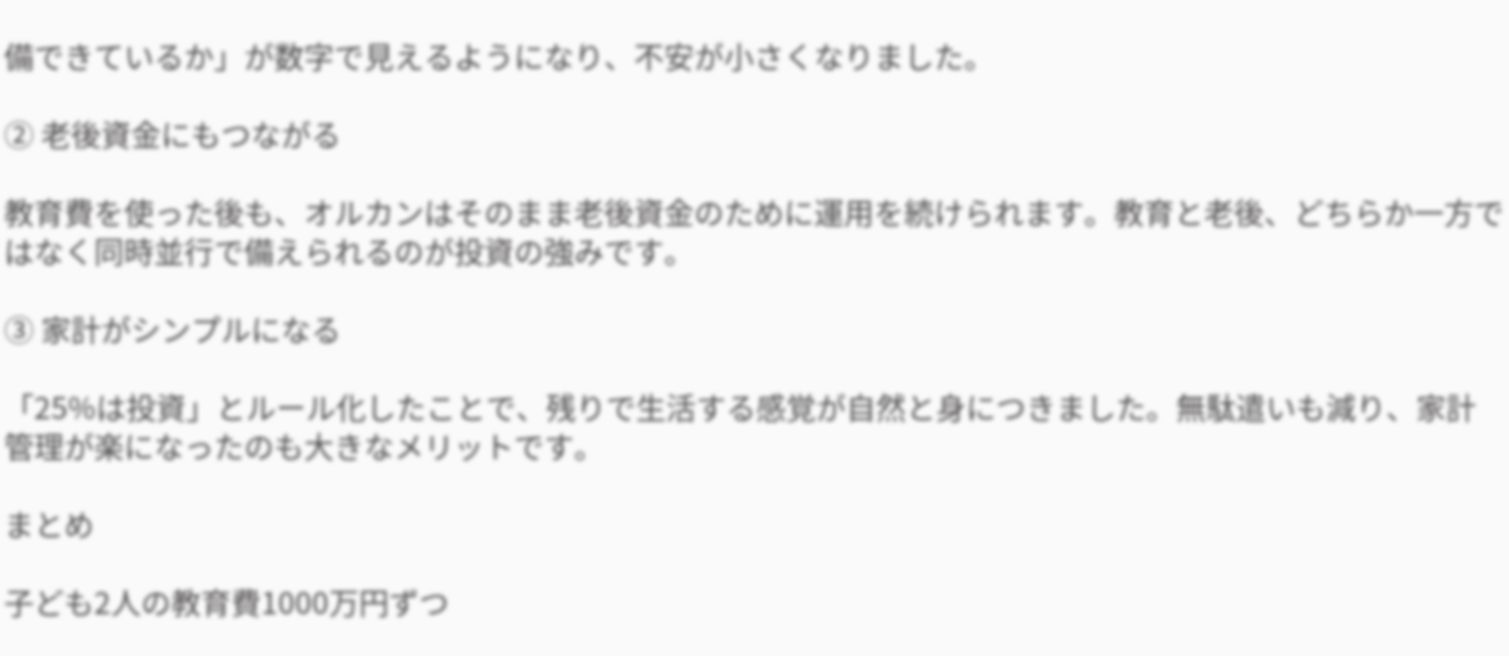備できているか」が数字で見えるようになり、不安が小さくなりました。

② 老後資金にもつながる

教育費を使った後も、オルカンはそのまま老後資金のために運用を続けられます。教育と老後、どちらか一方ではなく同時並行で備えられるのが投資の強みです。

③ 家計がシンプルになる

「25%は投資」とルール化したことで、残りで生活する感覚が自然と身につきました。無駄遣いも減り、家計管理が楽になったのも大きなメリットです。

まとめ

子ども2人の教育費1000万円ずつ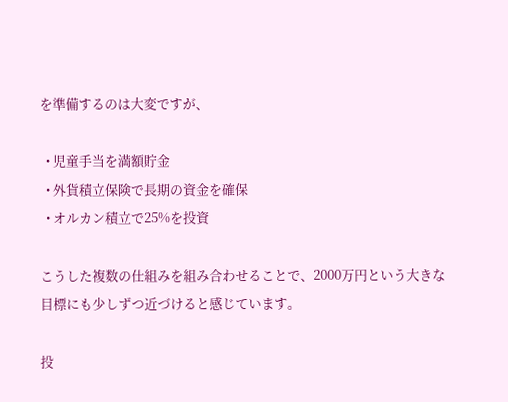を準備するのは大変ですが、

  • 児童手当を満額貯金
  • 外貨積立保険で長期の資金を確保
  • オルカン積立で25%を投資

こうした複数の仕組みを組み合わせることで、2000万円という大きな目標にも少しずつ近づけると感じています。

投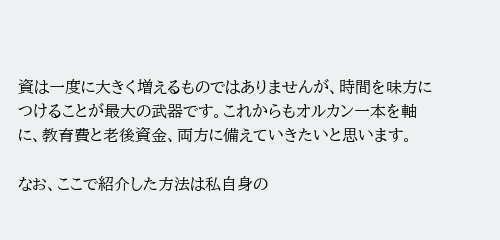資は一度に大きく増えるものではありませんが、時間を味方につけることが最大の武器です。これからもオルカン一本を軸に、教育費と老後資金、両方に備えていきたいと思います。

なお、ここで紹介した方法は私自身の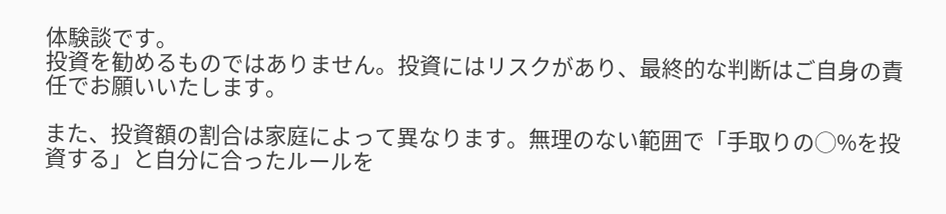体験談です。
投資を勧めるものではありません。投資にはリスクがあり、最終的な判断はご自身の責任でお願いいたします。

また、投資額の割合は家庭によって異なります。無理のない範囲で「手取りの◯%を投資する」と自分に合ったルールを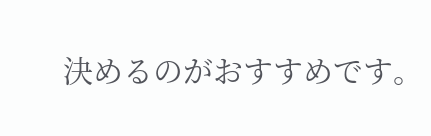決めるのがおすすめです。